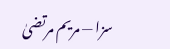سزا — مریم مرتضیٰ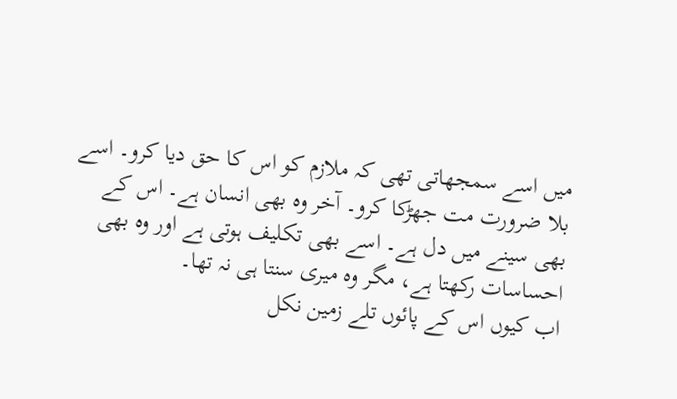میں اسے سمجھاتی تھی کہ ملازم کو اس کا حق دیا کرو۔ اسے بلا ضرورت مت جھڑکا کرو۔ آخر وہ بھی انسان ہے۔ اس کے بھی سینے میں دل ہے۔ اسے بھی تکلیف ہوتی ہے اور وہ بھی احساسات رکھتا ہے، مگر وہ میری سنتا ہی نہ تھا۔
اب کیوں اس کے پائوں تلے زمین نکل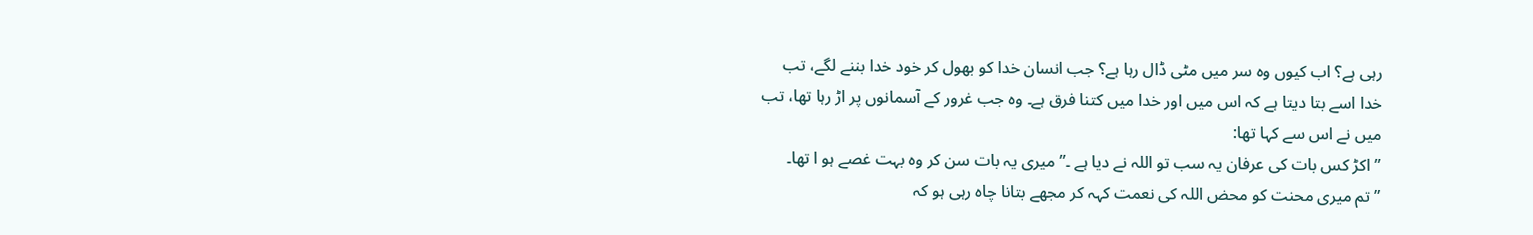رہی ہے؟ اب کیوں وہ سر میں مٹی ڈال رہا ہے؟ جب انسان خدا کو بھول کر خود خدا بننے لگے، تب خدا اسے بتا دیتا ہے کہ اس میں اور خدا میں کتنا فرق ہے۔ وہ جب غرور کے آسمانوں پر اڑ رہا تھا، تب میں نے اس سے کہا تھا:
” اکڑ کس بات کی عرفان یہ سب تو اللہ نے دیا ہے ۔”میری یہ بات سن کر وہ بہت غصے ہو ا تھا۔
” تم میری محنت کو محض اللہ کی نعمت کہہ کر مجھے بتانا چاہ رہی ہو کہ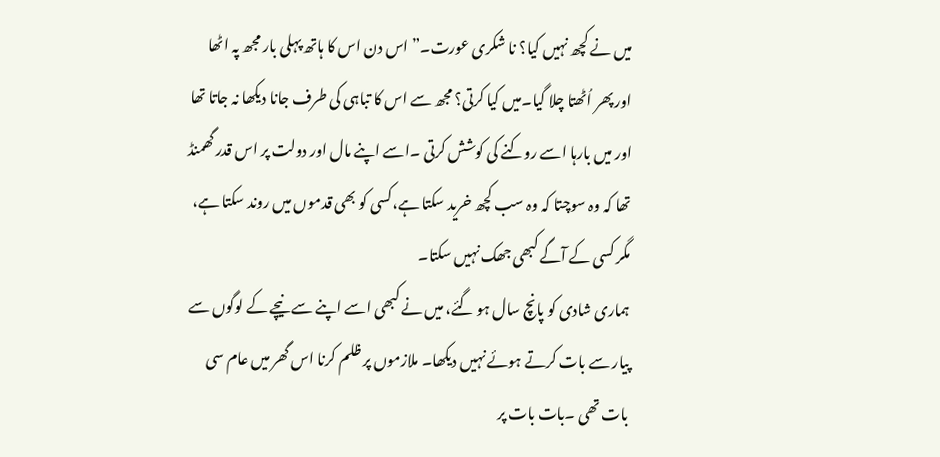میں نے کچھ نہیں کیا؟ نا شکری عورت۔” اس دن اس کا ہاتھ پہلی بار مجھ پہ اٹھا اور پھر اُٹھتا چلا گیا۔میں کیا کرتی؟ مجھ سے اس کا تباہی کی طرف جانا دیکھا نہ جاتا تھا اور میں بارہا اسے روکنے کی کوشش کرتی ۔اسے اپنے مال اور دولت پر اس قدر گھمنڈ تھا کہ وہ سوچتا کہ وہ سب کچھ خرید سکتا ہے،کسی کو بھی قدموں میں روند سکتا ہے، مگر کسی کے آگے کبھی جھک نہیں سکتا۔
ہماری شادی کو پانچ سال ہو گئے، میں نے کبھی اسے اپنے سے نیچے کے لوگوں سے پیار سے بات کرتے ہوئے نہیں دیکھا۔ ملازموں پر ظلم کرنا اس گھر میں عام سی بات تھی ۔بات بات پر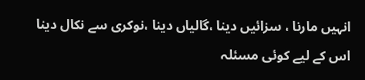انہیں مارنا ، سزائیں دینا ،گالیاں دینا ،نوکری سے نکال دینا اس کے لیے کوئی مسئلہ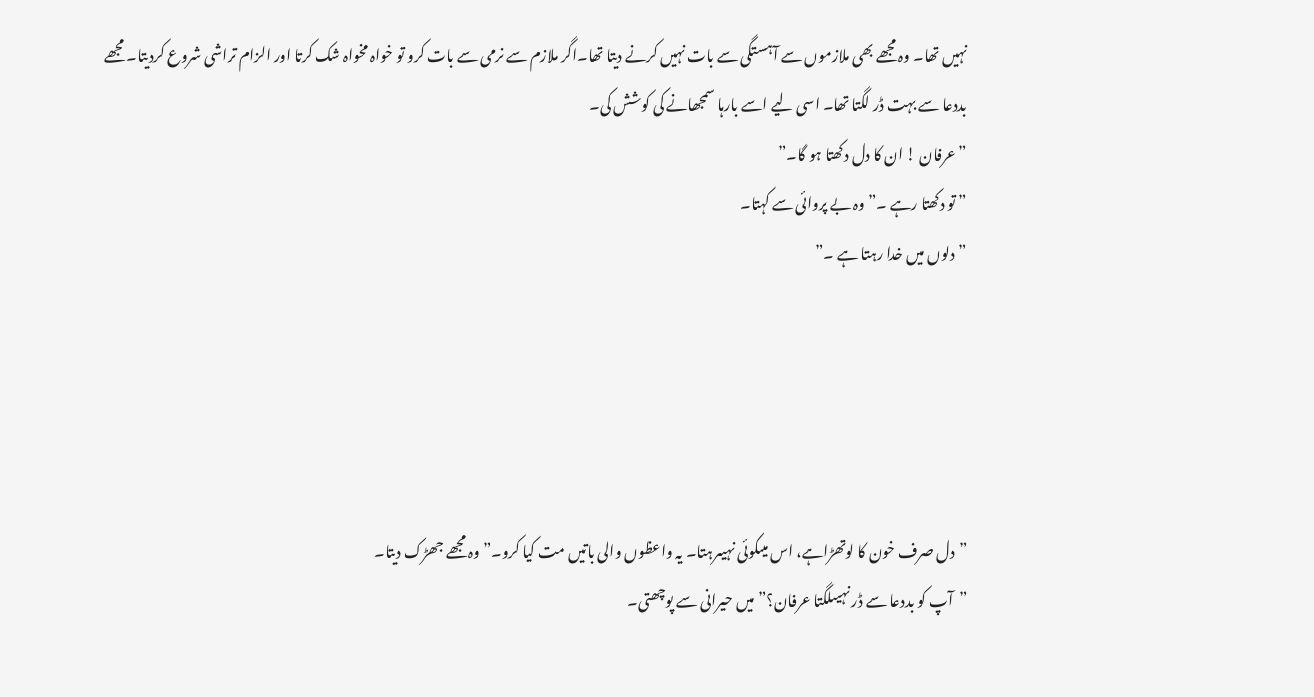نہیں تھا۔ وہ مجھے بھی ملازموں سے آہستگی سے بات نہیں کرنے دیتا تھا۔اگر ملازم سے نرمی سے بات کرو تو خواہ مخواہ شک کرتا اور الزام تراشی شروع کردیتا۔ مجھے بددعا سے بہت ڈر لگتا تھا۔ اسی لیے اسے بارہا سمجھانے کی کوشش کی۔
” عرفان ! ان کا دل دکھتا ہو گا۔”
” تو دکھتا رہے ۔” وہ بے پروائی سے کہتا۔
”دلوں میں خدا رہتا ہے ۔”





”دل صرف خون کا لوتھڑاہے، اس میںکوئی نہیںرہتا۔ یہ واعظوں والی باتیں مت کیا کرو۔” وہ مجھے جھڑک دیتا۔
”آپ کو بددعا سے ڈر نہیںلگتا عرفان؟”میں حیرانی سے پوچھتی۔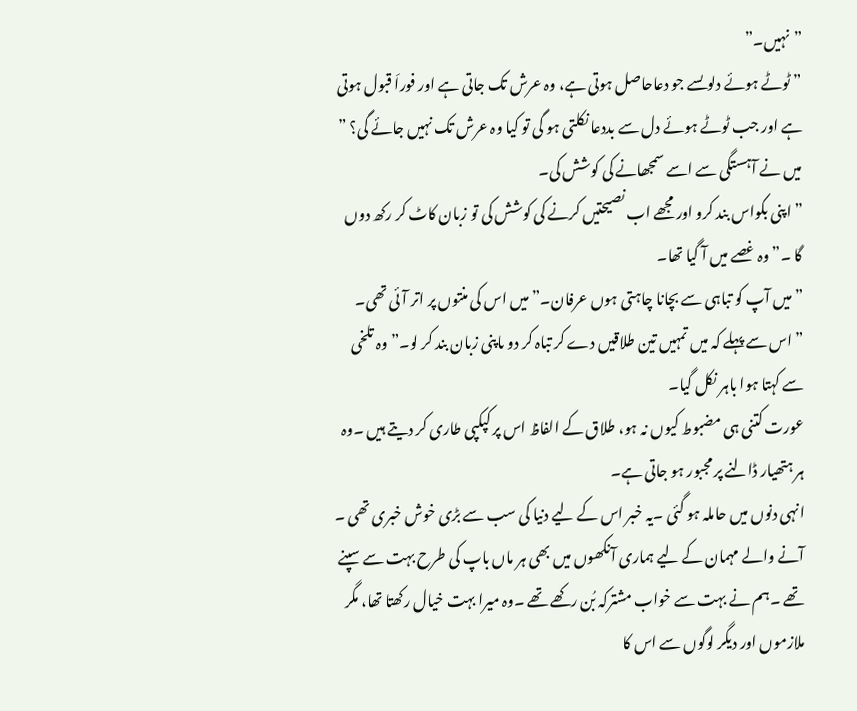”نہیں۔”
” ٹوٹے ہوئے دلوںسے جو دعاحاصل ہوتی ہے، وہ عرش تک جاتی ہے اور فوراَ قبول ہوتی ہے اور جب ٹوٹے ہوئے دل سے بددعا نکلتی ہو گی تو کیا وہ عرش تک نہیں جائے گی؟ ” میں نے آہستگی سے اسے سمجھانے کی کوشش کی۔
” اپنی بکواس بند کرو اور مجھے اب نصیحتیں کرنے کی کوشش کی تو زبان کاٹ کر رکھ دوں گا ۔” وہ غصے میں آ گیا تھا۔
”میں آپ کو تباہی سے بچانا چاہتی ہوں عرفان۔” میں اس کی منتوں پر اتر آئی تھی۔
” اس سے پہلے کہ میں تمہیں تین طلاقیں دے کر تباہ کر دو ںاپنی زبان بند کر لو۔”وہ تلخی سے کہتا ہوا باہر نکل گیا۔
عورت کتنی ہی مضبوط کیوں نہ ہو، طلاق کے الفاظ اس پر کپکپی طاری کر دیتے ہیں ۔وہ ہر ہتھیار ڈالنے پر مجبور ہو جاتی ہے۔
انہی دنوں میں حاملہ ہو گئی ۔یہ خبر اس کے لیے دنیا کی سب سے بڑی خوش خبری تھی ۔ آنے والے مہمان کے لیے ہماری آنکھوں میں بھی ہر ماں باپ کی طرح بہت سے سپنے تھے ۔ہم نے بہت سے خواب مشترکہ بُن رکھے تھے ۔وہ میرا بہت خیال رکھتا تھا، مگر ملازموں اور دیگر لوگوں سے اس کا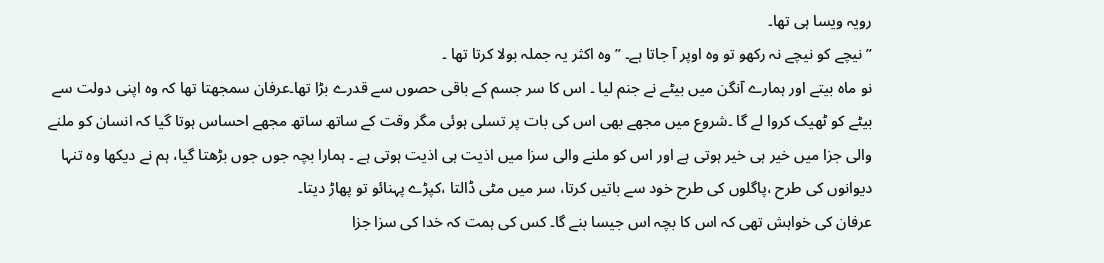رویہ ویسا ہی تھا۔
” نیچے کو نیچے نہ رکھو تو وہ اوپر آ جاتا ہے۔ ” وہ اکثر یہ جملہ بولا کرتا تھا ۔
نو ماہ بیتے اور ہمارے آنگن میں بیٹے نے جنم لیا ۔ اس کا سر جسم کے باقی حصوں سے قدرے بڑا تھا۔عرفان سمجھتا تھا کہ وہ اپنی دولت سے بیٹے کو ٹھیک کروا لے گا ۔شروع میں مجھے بھی اس کی بات پر تسلی ہوئی مگر وقت کے ساتھ ساتھ مجھے احساس ہوتا گیا کہ انسان کو ملنے والی جزا میں خیر ہی خیر ہوتی ہے اور اس کو ملنے والی سزا میں اذیت ہی اذیت ہوتی ہے ۔ ہمارا بچہ جوں جوں بڑھتا گیا، ہم نے دیکھا وہ تنہا دیوانوں کی طرح ،پاگلوں کی طرح خود سے باتیں کرتا، سر میں مٹی ڈالتا ،کپڑے پہنائو تو پھاڑ دیتا۔
عرفان کی خواہش تھی کہ اس کا بچہ اس جیسا بنے گا۔ کس کی ہمت کہ خدا کی سزا جزا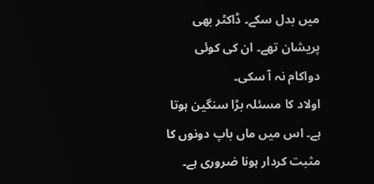میں بدل سکے۔ ڈاکٹر بھی پریشان تھے۔ ان کی کوئی دواکام نہ آ سکی۔
اولاد کا مسئلہ بڑا سنگین ہوتا ہے۔ اس میں ماں باپ دونوں کا مثبت کردار ہونا ضروری ہے۔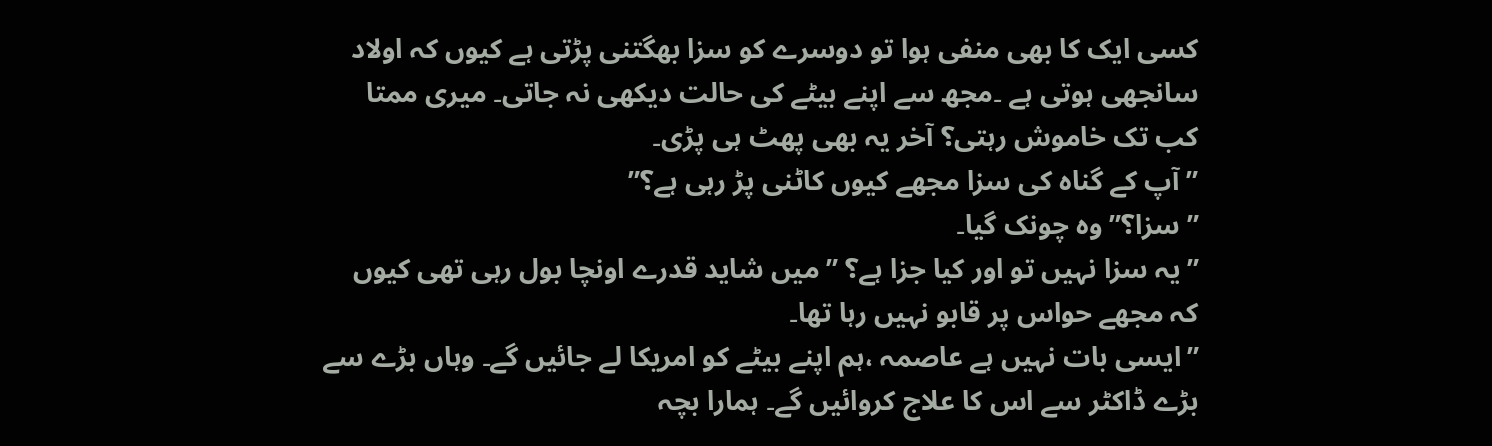کسی ایک کا بھی منفی ہوا تو دوسرے کو سزا بھگتنی پڑتی ہے کیوں کہ اولاد سانجھی ہوتی ہے ۔مجھ سے اپنے بیٹے کی حالت دیکھی نہ جاتی۔ میری ممتا کب تک خاموش رہتی؟ آخر یہ بھی پھٹ ہی پڑی۔
”آپ کے گناہ کی سزا مجھے کیوں کاٹنی پڑ رہی ہے؟”
”سزا؟” وہ چونک گیا۔
”یہ سزا نہیں تو اور کیا جزا ہے؟ ” میں شاید قدرے اونچا بول رہی تھی کیوں کہ مجھے حواس پر قابو نہیں رہا تھا۔
”ایسی بات نہیں ہے عاصمہ ،ہم اپنے بیٹے کو امریکا لے جائیں گے۔ وہاں بڑے سے بڑے ڈاکٹر سے اس کا علاج کروائیں گے۔ ہمارا بچہ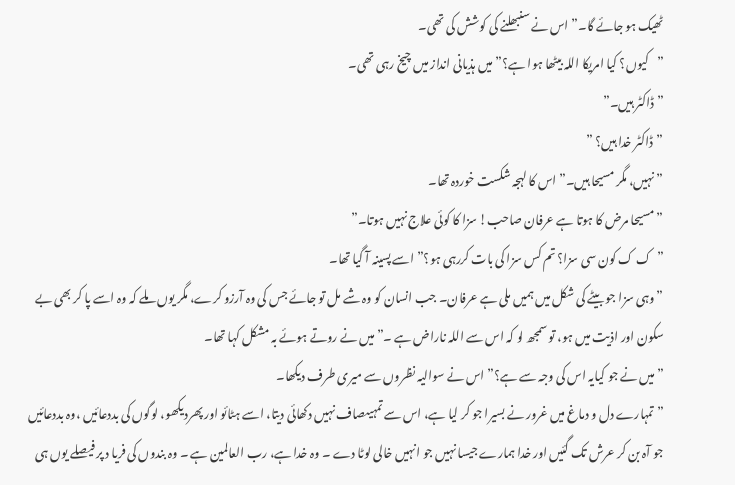ٹھیک ہو جائے گا۔” اس نے سنبھلنے کی کوشش کی تھی۔
”کیوں؟ کیا امریکا اللہ بیٹھا ہوا ہے؟” میں ہذیانی انداز میں چیخ رہی تھی۔
” ڈاکٹر ہیں۔”
”ڈاکٹر خدا ہیں؟ ”
”نہیں، مگر مسیحا ہیں۔” اس کا لہجہ شکست خوردہ تھا۔
”مسیحا مرض کا ہوتا ہے عرفان صاحب! سزا کا کوئی علاج نہیں ہوتا۔”
”ک ک کون سی سزا؟ تم کس سزا کی بات کررہی ہو؟” اسے پسینہ آ گیا تھا۔
”وہی سزا جو بیٹے کی شکل میں ہمیں ملی ہے عرفان۔ جب انسان کو وہ شے مل تو جائے جس کی وہ آرزو کرے، مگر یوں ملے کہ وہ اسے پا کر بھی بے سکون اور اذیت میں ہو، تو سمجھ لو کہ اس سے اللہ ناراض ہے ۔”میں نے روتے ہوئے بہ مشکل کہا تھا۔
”میں نے جو کیایہ اس کی وجہ سے ہے؟” اس نے سوالیہ نظروں سے میری طرف دیکھا۔
”تمہارے دل و دماغ میں غرور نے بسیرا جو کر لیا ہے، اس سے تمہیںصاف نہیں دکھائی دیتا، اسے ہٹائو اور پھردیکھو، لوگوں کی بددعائیں ،وہ بددعائیں جو آہ بن کر عرش تک گئیں اور خدا ہمارے جیسا نہیں جو انہیں خالی لوٹا دے ۔ وہ خدا ہے، رب العالمین ہے ۔ وہ بندوں کی فریا د پر فیصلے یوں ہی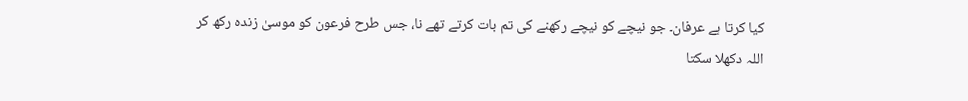کیا کرتا ہے عرفان۔ جو نیچے کو نیچے رکھنے کی تم بات کرتے تھے نا، جس طرح فرعون کو موسیٰ زندہ رکھ کر اللہ دکھلا سکتا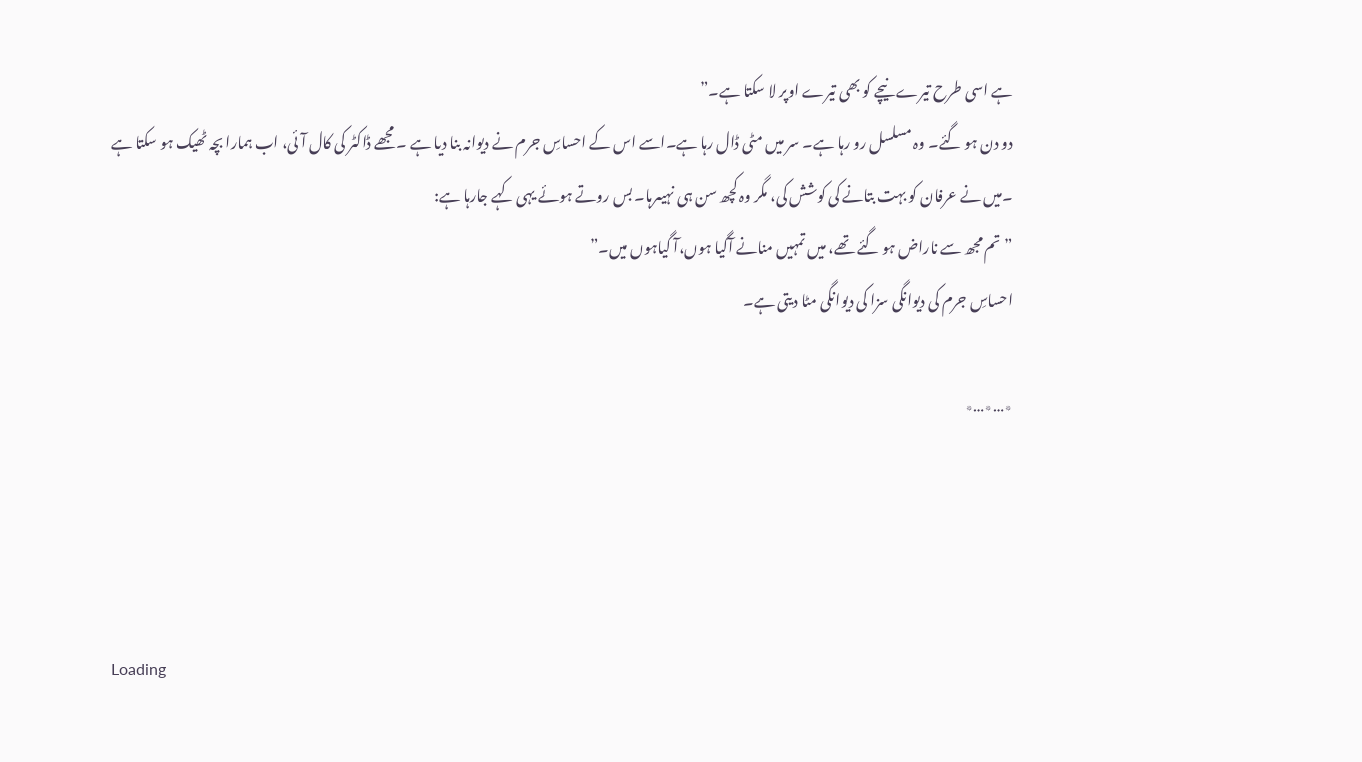ہے اسی طرح تیرے نیچے کو بھی تیرے اوپر لا سکتا ہے۔”
دو دن ہو گئے۔ وہ مسلسل رو رہا ہے۔ سر میں مٹی ڈال رہا ہے۔اسے اس کے احساسِ جرم نے دیوانہ بنا دیا ہے ۔ مجھے ڈاکٹر کی کال آئی، اب ہمارا بچہ ٹھیک ہو سکتا ہے ۔میں نے عرفان کو بہت بتانے کی کوشش کی، مگر وہ کچھ سن ہی نہیںرہا۔ بس روتے ہوئے یہی کہے جارہا ہے:
”تم مجھ سے ناراض ہو گئے تھے، میں تمہیں منانے آگیا ہوں،آ گیاہوں میں۔”
احساسِ جرم کی دیوانگی سزا کی دیوانگی مٹا دیتی ہے۔

٭…٭…٭




Loading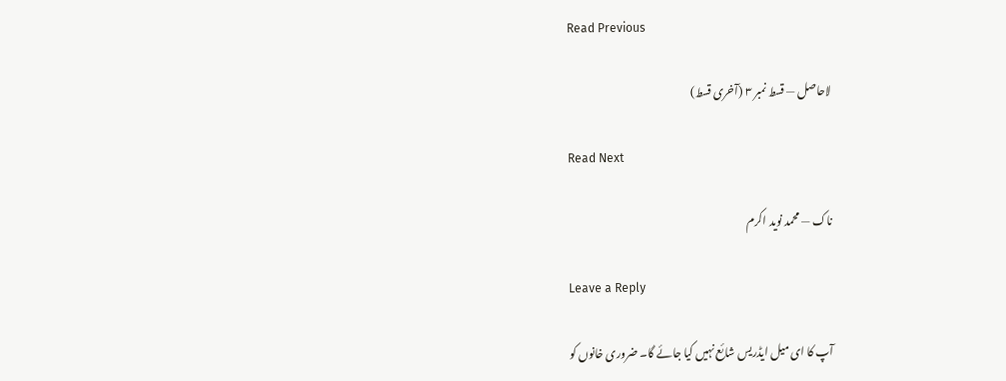Read Previous

لاحاصل — قسط نمبر ۳ (آخری قسط)

Read Next

ناک — محمد نوید اکرم

Leave a Reply

آپ کا ای میل ایڈریس شائع نہیں کیا جائے گا۔ ضروری خانوں کو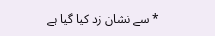* سے نشان زد کیا گیا ہے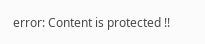error: Content is protected !!